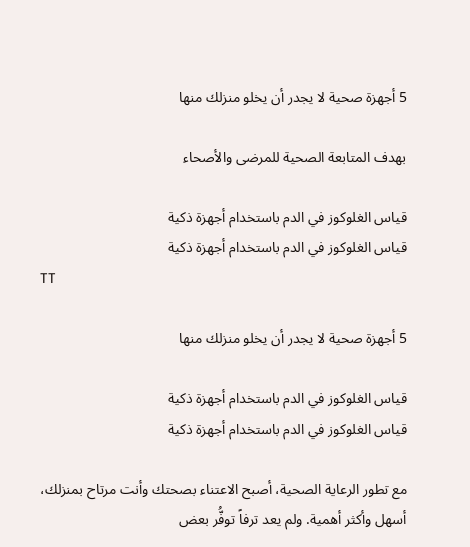5 أجهزة صحية لا يجدر أن يخلو منزلك منها

بهدف المتابعة الصحية للمرضى والأصحاء

قياس الغلوكوز في الدم باستخدام أجهزة ذكية
قياس الغلوكوز في الدم باستخدام أجهزة ذكية
TT

5 أجهزة صحية لا يجدر أن يخلو منزلك منها

قياس الغلوكوز في الدم باستخدام أجهزة ذكية
قياس الغلوكوز في الدم باستخدام أجهزة ذكية

مع تطور الرعاية الصحية، أصبح الاعتناء بصحتك وأنت مرتاح بمنزلك، أسهل وأكثر أهمية. ولم يعد ترفاً توفُّر بعض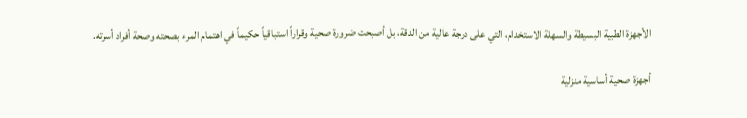الأجهزة الطبية البسيطة والسهلة الاستخدام، التي على درجة عالية من الدقة، بل أصبحت ضرورة صحية وقراراً استباقياً حكيماً في اهتمام المرء بصحته وصحة أفراد أسرته.

أجهزة صحية أساسية منزلية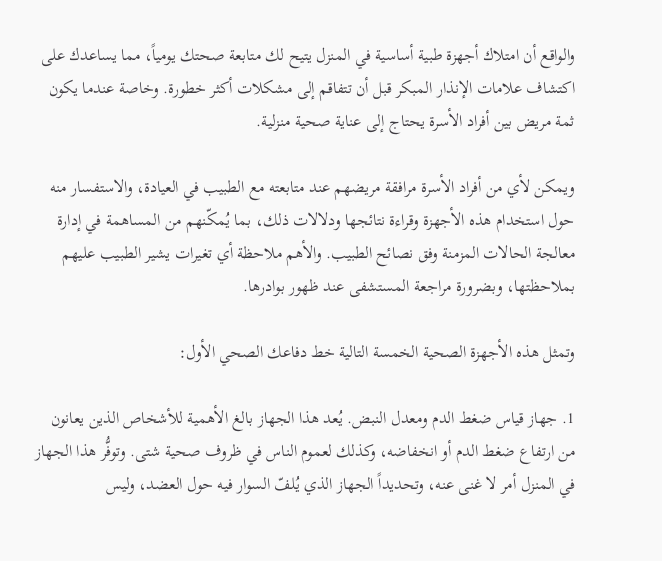والواقع أن امتلاك أجهزة طبية أساسية في المنزل يتيح لك متابعة صحتك يومياً، مما يساعدك على اكتشاف علامات الإنذار المبكر قبل أن تتفاقم إلى مشكلات أكثر خطورة. وخاصة عندما يكون ثمة مريض بين أفراد الأسرة يحتاج إلى عناية صحية منزلية.

ويمكن لأي من أفراد الأسرة مرافقة مريضهم عند متابعته مع الطبيب في العيادة، والاستفسار منه حول استخدام هذه الأجهزة وقراءة نتائجها ودلالات ذلك، بما يُمكّنهم من المساهمة في إدارة معالجة الحالات المزمنة وفق نصائح الطبيب. والأهم ملاحظة أي تغيرات يشير الطبيب عليهم بملاحظتها، وبضرورة مراجعة المستشفى عند ظهور بوادرها.

وتمثل هذه الأجهزة الصحية الخمسة التالية خط دفاعك الصحي الأول:

1. جهاز قياس ضغط الدم ومعدل النبض. يُعد هذا الجهاز بالغ الأهمية للأشخاص الذين يعانون من ارتفاع ضغط الدم أو انخفاضه، وكذلك لعموم الناس في ظروف صحية شتى. وتوفُّر هذا الجهاز في المنزل أمر لا غنى عنه، وتحديداً الجهاز الذي يُلفّ السوار فيه حول العضد، وليس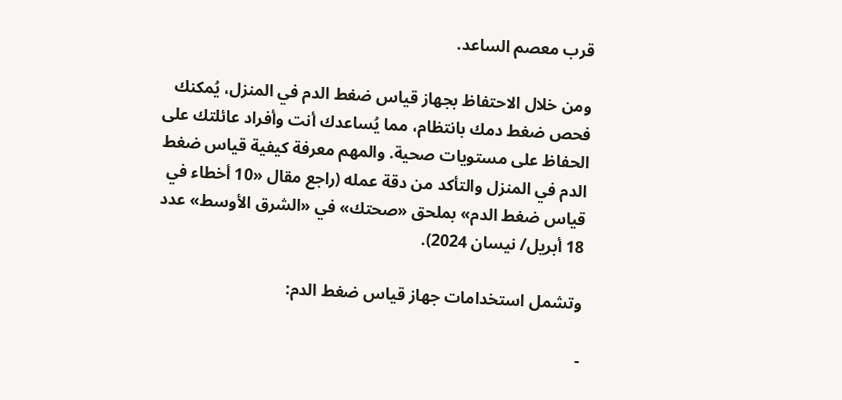قرب معصم الساعد.

ومن خلال الاحتفاظ بجهاز قياس ضغط الدم في المنزل، يُمكنك فحص ضغط دمك بانتظام، مما يُساعدك أنت وأفراد عائلتك على الحفاظ على مستويات صحية. والمهم معرفة كيفية قياس ضغط الدم في المنزل والتأكد من دقة عمله (راجع مقال «10 أخطاء في قياس ضغط الدم» بملحق «صحتك» في «الشرق الأوسط» عدد 18 أبريل/ نيسان 2024).

وتشمل استخدامات جهاز قياس ضغط الدم:

-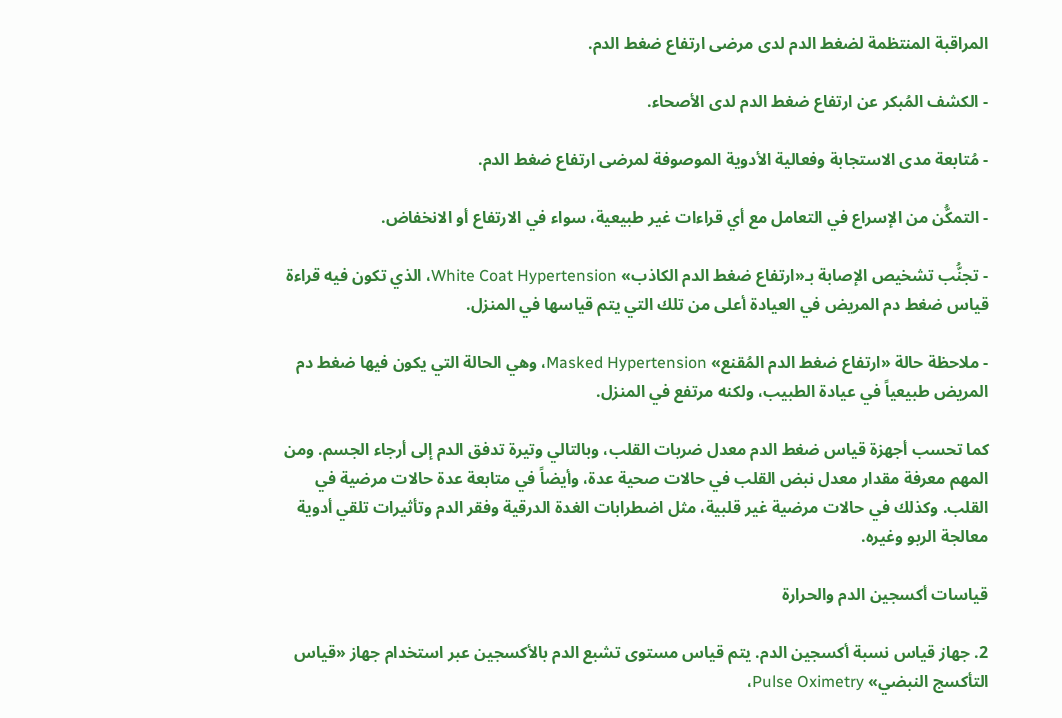المراقبة المنتظمة لضغط الدم لدى مرضى ارتفاع ضغط الدم.

- الكشف المُبكر عن ارتفاع ضغط الدم لدى الأصحاء.

- مُتابعة مدى الاستجابة وفعالية الأدوية الموصوفة لمرضى ارتفاع ضغط الدم.

- التمكُّن من الإسراع في التعامل مع أي قراءات غير طبيعية، سواء في الارتفاع أو الانخفاض.

- تجنُّب تشخيص الإصابة بـ«ارتفاع ضغط الدم الكاذب» White Coat Hypertension، الذي تكون فيه قراءة قياس ضغط دم المريض في العيادة أعلى من تلك التي يتم قياسها في المنزل.

- ملاحظة حالة «ارتفاع ضغط الدم المُقنع» Masked Hypertension، وهي الحالة التي يكون فيها ضغط دم المريض طبيعياً في عيادة الطبيب، ولكنه مرتفع في المنزل.

كما تحسب أجهزة قياس ضغط الدم معدل ضربات القلب، وبالتالي وتيرة تدفق الدم إلى أرجاء الجسم. ومن المهم معرفة مقدار معدل نبض القلب في حالات صحية عدة، وأيضاً في متابعة عدة حالات مرضية في القلب. وكذلك في حالات مرضية غير قلبية، مثل اضطرابات الغدة الدرقية وفقر الدم وتأثيرات تلقي أدوية معالجة الربو وغيره.

قياسات أكسجين الدم والحرارة

2. جهاز قياس نسبة أكسجين الدم. يتم قياس مستوى تشبع الدم بالأكسجين عبر استخدام جهاز «قياس التأكسج النبضي» Pulse Oximetry،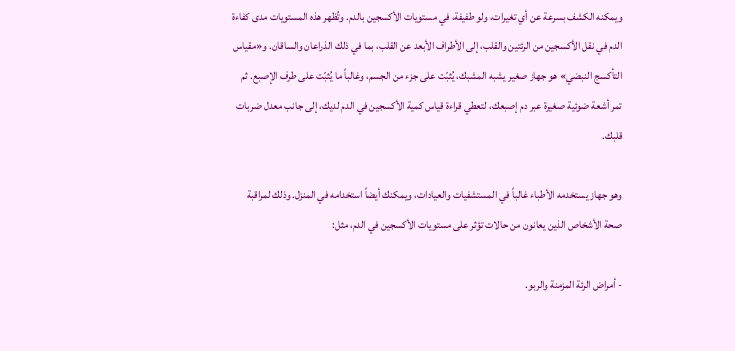ويمكنه الكشف بسرعة عن أي تغيرات، ولو طفيفة، في مستويات الأكسجين بالدم. وتُظهر هذه المستويات مدى كفاءة الدم في نقل الأكسجين من الرئتين والقلب، إلى الأطراف الأبعد عن القلب، بما في ذلك الذراعان والساقان. و«مقياس التأكسج النبضي» هو جهاز صغير يشبه المشبك، يُثبّت على جزء من الجسم، وغالباً ما يُثبّت على طرف الإصبع. ثم تمر أشعة ضوئية صغيرة عبر دم إصبعك، لتعطي قراءة قياس كمية الأكسجين في الدم لديك، إلى جانب معدل ضربات قلبك.

وهو جهاز يستخدمه الأطباء غالباً في المستشفيات والعيادات، ويمكنك أيضاً استخدامه في المنزل. وذلك لمراقبة صحة الأشخاص الذين يعانون من حالات تؤثر على مستويات الأكسجين في الدم، مثل:

- أمراض الرئة المزمنة والربو.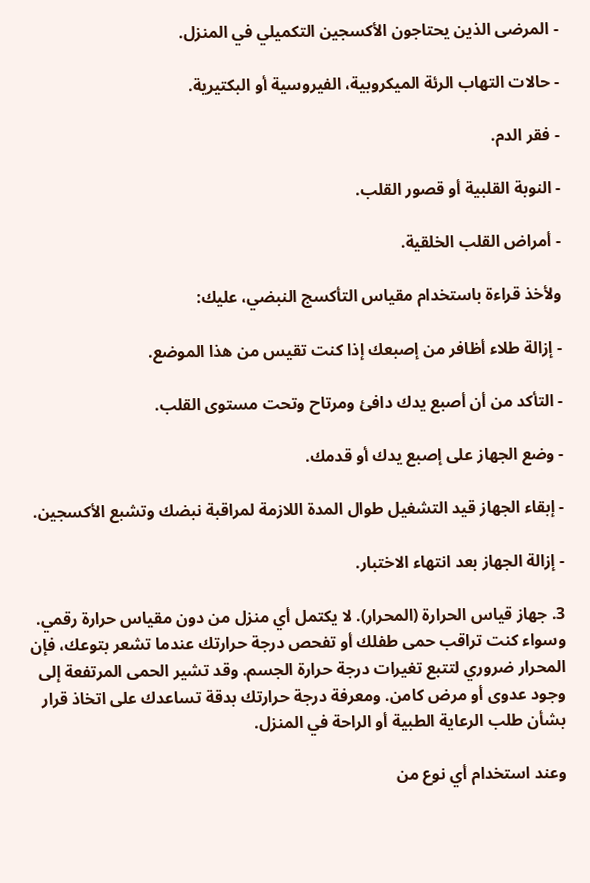- المرضى الذين يحتاجون الأكسجين التكميلي في المنزل.

- حالات التهاب الرئة الميكروبية، الفيروسية أو البكتيرية.

- فقر الدم.

- النوبة القلبية أو قصور القلب.

- أمراض القلب الخلقية.

ولأخذ قراءة باستخدام مقياس التأكسج النبضي، عليك:

- إزالة طلاء أظافر من إصبعك إذا كنت تقيس من هذا الموضع.

- التأكد من أن أصبع يدك دافئ ومرتاح وتحت مستوى القلب.

- وضع الجهاز على إصبع يدك أو قدمك.

- إبقاء الجهاز قيد التشغيل طوال المدة اللازمة لمراقبة نبضك وتشبع الأكسجين.

- إزالة الجهاز بعد انتهاء الاختبار.

3. جهاز قياس الحرارة (المحرار). لا يكتمل أي منزل من دون مقياس حرارة رقمي. وسواء كنت تراقب حمى طفلك أو تفحص درجة حرارتك عندما تشعر بتوعك، فإن المحرار ضروري لتتبع تغيرات درجة حرارة الجسم. وقد تشير الحمى المرتفعة إلى وجود عدوى أو مرض كامن. ومعرفة درجة حرارتك بدقة تساعدك على اتخاذ قرار بشأن طلب الرعاية الطبية أو الراحة في المنزل.

وعند استخدام أي نوع من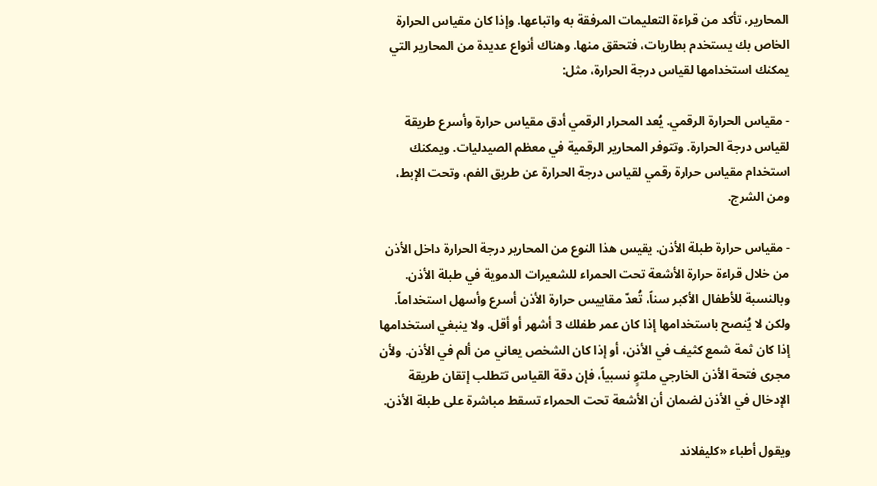المحارير، تأكد من قراءة التعليمات المرفقة به واتباعها. وإذا كان مقياس الحرارة الخاص بك يستخدم بطاريات، فتحقق منها. وهناك أنواع عديدة من المحارير التي يمكنك استخدامها لقياس درجة الحرارة، مثل:

- مقياس الحرارة الرقمي. يُعد المحرار الرقمي أدق مقياس حرارة وأسرع طريقة لقياس درجة الحرارة. وتتوفر المحارير الرقمية في معظم الصيدليات. ويمكنك استخدام مقياس حرارة رقمي لقياس درجة الحرارة عن طريق الفم، وتحت الإبط، ومن الشرج.

- مقياس حرارة طبلة الأذن. يقيس هذا النوع من المحارير درجة الحرارة داخل الأذن من خلال قراءة حرارة الأشعة تحت الحمراء للشعيرات الدموية في طبلة الأذن. وبالنسبة للأطفال الأكبر سناً، تُعدّ مقاييس حرارة الأذن أسرع وأسهل استخداماً. ولكن لا يُنصح باستخدامها إذا كان عمر طفلك 3 أشهر أو أقل. ولا ينبغي استخدامها إذا كان ثمة شمع كثيف في الأذن، أو إذا كان الشخص يعاني من ألم في الأذن. ولأن مجرى فتحة الأذن الخارجي ملتوٍ نسبياً، فإن دقة القياس تتطلب إتقان طريقة الإدخال في الأذن لضمان أن الأشعة تحت الحمراء تسقط مباشرة على طبلة الأذن.

ويقول أطباء «كليفلاند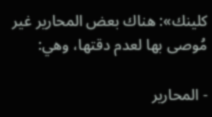كلينك»: هناك بعض المحارير غير مُوصى بها لعدم دقتها، وهي:

- المحارير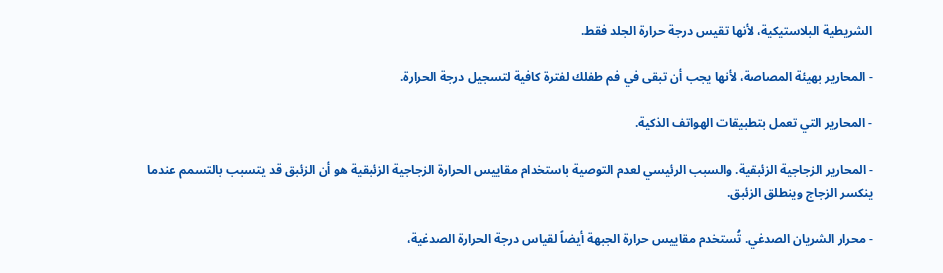الشريطية البلاستيكية، لأنها تقيس درجة حرارة الجلد فقط.

- المحارير بهيئة المصاصة، لأنها يجب أن تبقى في فم طفلك لفترة كافية لتسجيل درجة الحرارة.

- المحارير التي تعمل بتطبيقات الهواتف الذكية.

- المحارير الزجاجية الزئبقية. والسبب الرئيسي لعدم التوصية باستخدام مقاييس الحرارة الزجاجية الزئبقية هو أن الزئبق قد يتسبب بالتسمم عندما ينكسر الزجاج وينطلق الزئبق.

- محرار الشريان الصدغي. تُستخدم مقاييس حرارة الجبهة أيضاً لقياس درجة الحرارة الصدغية،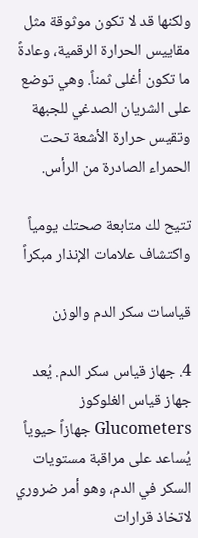ولكنها قد لا تكون موثوقة مثل مقاييس الحرارة الرقمية، وعادةً ما تكون أغلى ثمناً. وهي توضع على الشريان الصدغي للجبهة وتقيس حرارة الأشعة تحت الحمراء الصادرة من الرأس.

تتيح لك متابعة صحتك يومياً واكتشاف علامات الإنذار مبكراً

قياسات سكر الدم والوزن

4. جهاز قياس سكر الدم. يُعد جهاز قياس الغلوكوز Glucometers جهازاً حيوياً يُساعد على مراقبة مستويات السكر في الدم، وهو أمر ضروري لاتخاذ قرارات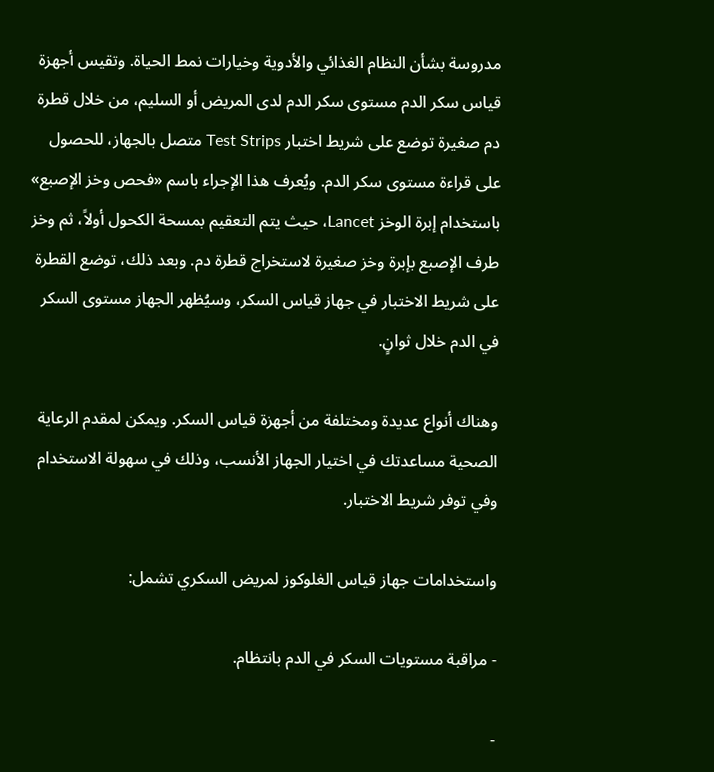مدروسة بشأن النظام الغذائي والأدوية وخيارات نمط الحياة. وتقيس أجهزة قياس سكر الدم مستوى سكر الدم لدى المريض أو السليم، من خلال قطرة دم صغيرة توضع على شريط اختبار Test Strips متصل بالجهاز، للحصول على قراءة مستوى سكر الدم. ويُعرف هذا الإجراء باسم «فحص وخز الإصبع» باستخدام إبرة الوخز Lancet، حيث يتم التعقيم بمسحة الكحول أولاً، ثم وخز طرف الإصبع بإبرة وخز صغيرة لاستخراج قطرة دم. وبعد ذلك، توضع القطرة على شريط الاختبار في جهاز قياس السكر، وسيُظهر الجهاز مستوى السكر في الدم خلال ثوانٍ.

وهناك أنواع عديدة ومختلفة من أجهزة قياس السكر. ويمكن لمقدم الرعاية الصحية مساعدتك في اختيار الجهاز الأنسب، وذلك في سهولة الاستخدام وفي توفر شريط الاختبار.

واستخدامات جهاز قياس الغلوكوز لمريض السكري تشمل:

- مراقبة مستويات السكر في الدم بانتظام.

-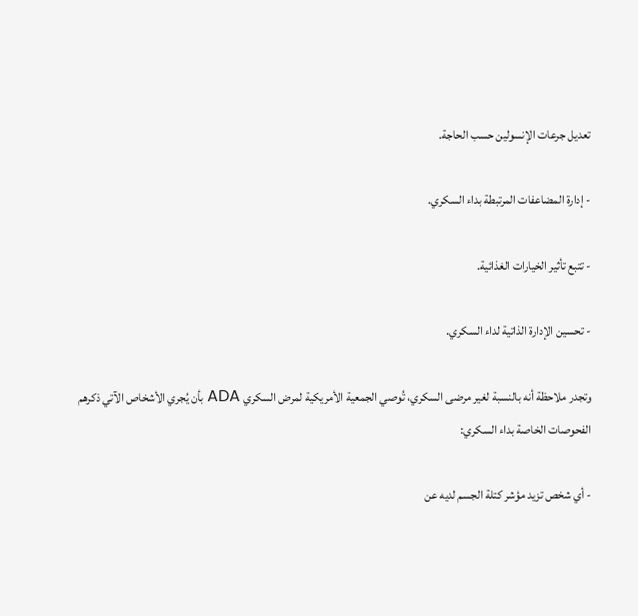تعديل جرعات الإنسولين حسب الحاجة.

- إدارة المضاعفات المرتبطة بداء السكري.

- تتبع تأثير الخيارات الغذائية.

- تحسين الإدارة الذاتية لداء السكري.

وتجدر ملاحظة أنه بالنسبة لغير مرضى السكري، تُوصي الجمعية الأمريكية لمرض السكري ADA بأن يُجري الأشخاص الآتي ذكرهم الفحوصات الخاصة بداء السكري:

- أي شخص تزيد مؤشر كتلة الجسم لديه عن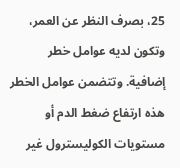25، بصرف النظر عن العمر، وتكون لديه عوامل خطر إضافية. وتتضمن عوامل الخطر هذه ارتفاع ضغط الدم أو مستويات الكوليسترول غير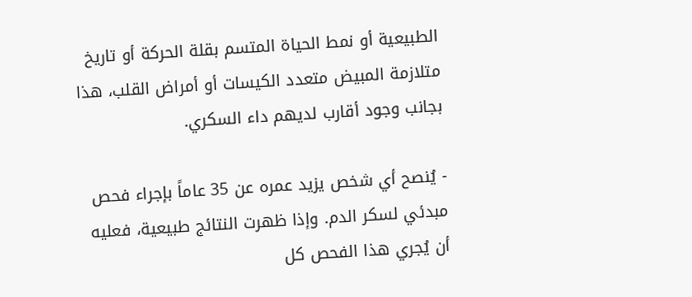الطبيعية أو نمط الحياة المتسم بقلة الحركة أو تاريخ متلازمة المبيض متعدد الكيسات أو أمراض القلب، هذا بجانب وجود أقارب لديهم داء السكري.

- يُنصح أي شخص يزيد عمره عن 35 عاماً بإجراء فحص مبدئي لسكر الدم. وإذا ظهرت النتائج طبيعية، فعليه أن يُجري هذا الفحص كل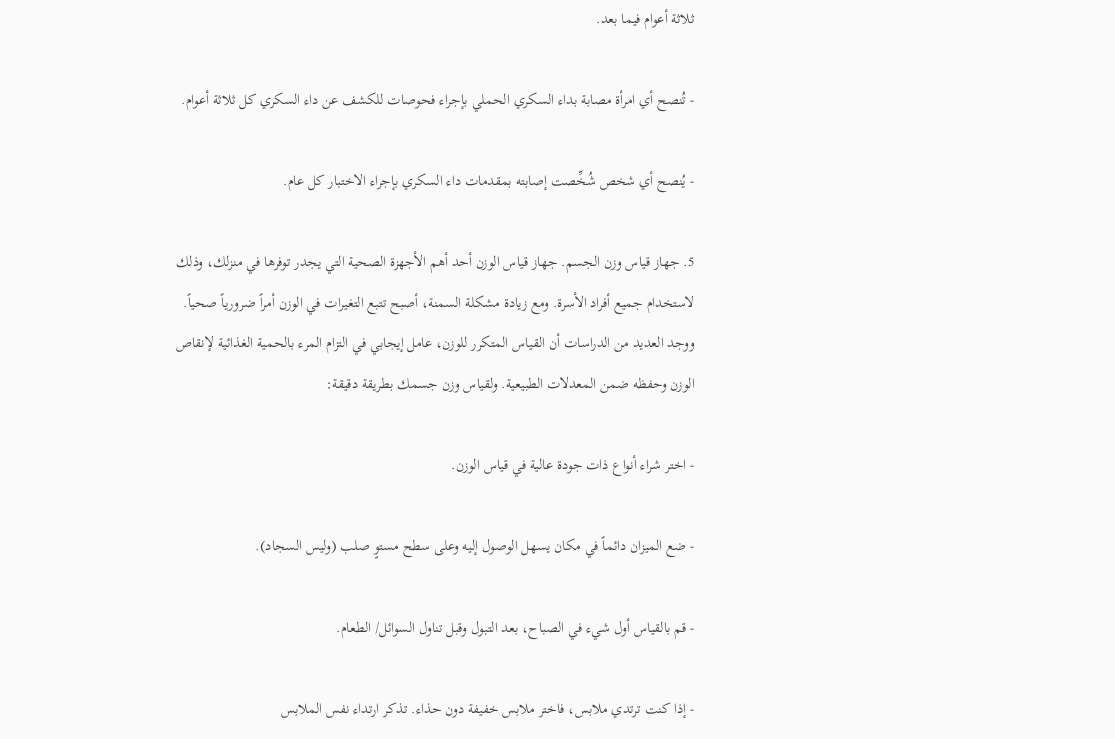ثلاثة أعوام فيما بعد.

- تُنصح أي امرأة مصابة بداء السكري الحملي بإجراء فحوصات للكشف عن داء السكري كل ثلاثة أعوام.

- يُنصح أي شخص شُخِّصت إصابته بمقدمات داء السكري بإجراء الاختبار كل عام.

5. جهاز قياس وزن الجسم. جهاز قياس الوزن أحد أهم الأجهزة الصحية التي يجدر توفرها في منزلك، وذلك لاستخدام جميع أفراد الأسرة. ومع زيادة مشكلة السمنة، أصبح تتبع التغيرات في الوزن أمراً ضرورياً صحياً. ووجد العديد من الدراسات أن القياس المتكرر للوزن، عامل إيجابي في التزام المرء بالحمية الغذائية لإنقاص الوزن وحفظه ضمن المعدلات الطبيعية. ولقياس وزن جسمك بطريقة دقيقة:

- اختر شراء أنواع ذات جودة عالية في قياس الوزن.

- ضع الميزان دائماً في مكان يسهل الوصول إليه وعلى سطح مستوٍ صلب (وليس السجاد).

- قم بالقياس أول شيء في الصباح، بعد التبول وقبل تناول السوائل/ الطعام.

- إذا كنت ترتدي ملابس، فاختر ملابس خفيفة دون حذاء. تذكر ارتداء نفس الملابس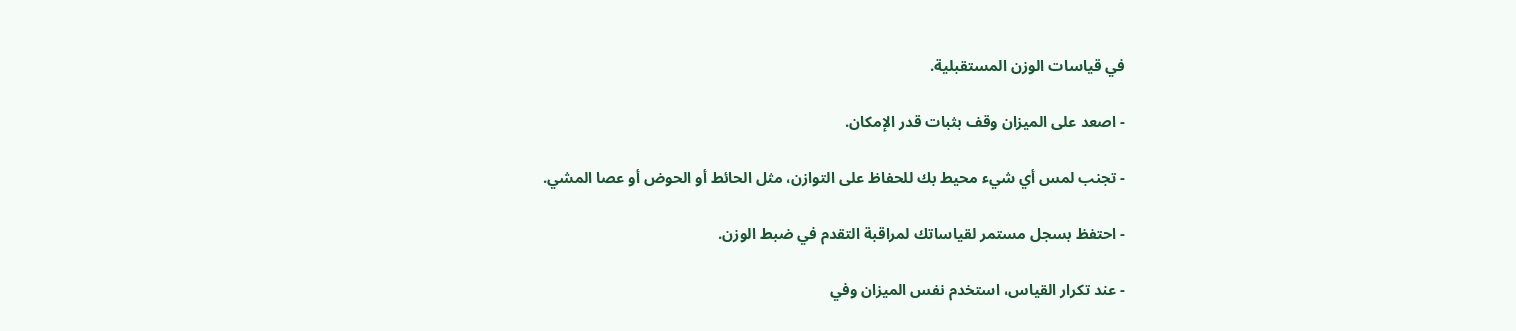في قياسات الوزن المستقبلية.

- اصعد على الميزان وقف بثبات قدر الإمكان.

- تجنب لمس أي شيء محيط بك للحفاظ على التوازن، مثل الحائط أو الحوض أو عصا المشي.

- احتفظ بسجل مستمر لقياساتك لمراقبة التقدم في ضبط الوزن.

- عند تكرار القياس، استخدم نفس الميزان وفي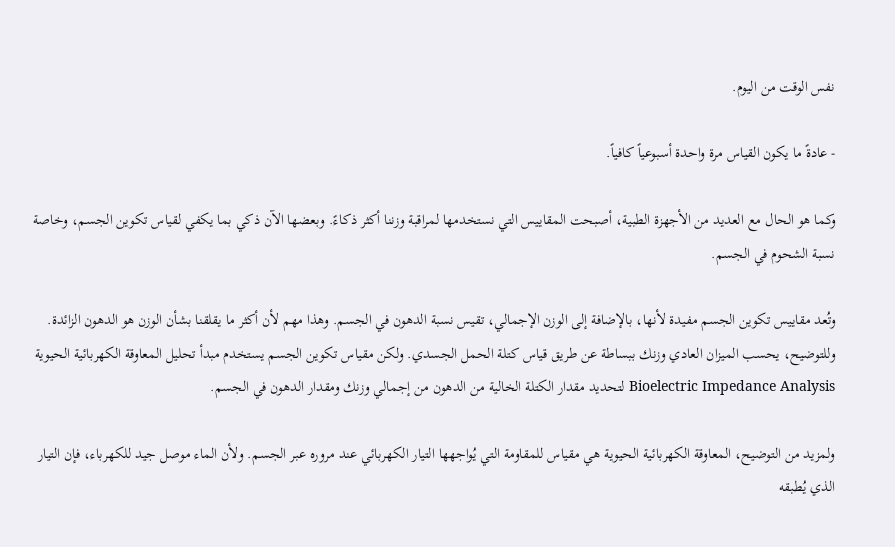نفس الوقت من اليوم.

- عادةً ما يكون القياس مرة واحدة أسبوعياً كافياً.

وكما هو الحال مع العديد من الأجهزة الطبية، أصبحت المقاييس التي نستخدمها لمراقبة وزننا أكثر ذكاءً. وبعضها الآن ذكي بما يكفي لقياس تكوين الجسم، وخاصة نسبة الشحوم في الجسم.

وتُعد مقاييس تكوين الجسم مفيدة لأنها، بالإضافة إلى الوزن الإجمالي، تقيس نسبة الدهون في الجسم. وهذا مهم لأن أكثر ما يقلقنا بشأن الوزن هو الدهون الزائدة. وللتوضيح، يحسب الميزان العادي وزنك ببساطة عن طريق قياس كتلة الحمل الجسدي. ولكن مقياس تكوين الجسم يستخدم مبدأ تحليل المعاوقة الكهربائية الحيوية Bioelectric Impedance Analysis لتحديد مقدار الكتلة الخالية من الدهون من إجمالي وزنك ومقدار الدهون في الجسم.

ولمزيد من التوضيح، المعاوقة الكهربائية الحيوية هي مقياس للمقاومة التي يُواجهها التيار الكهربائي عند مروره عبر الجسم. ولأن الماء موصل جيد للكهرباء، فإن التيار الذي يُطبقه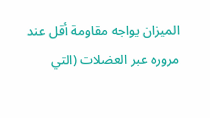الميزان يواجه مقاومة أقل عند مروره عبر العضلات (التي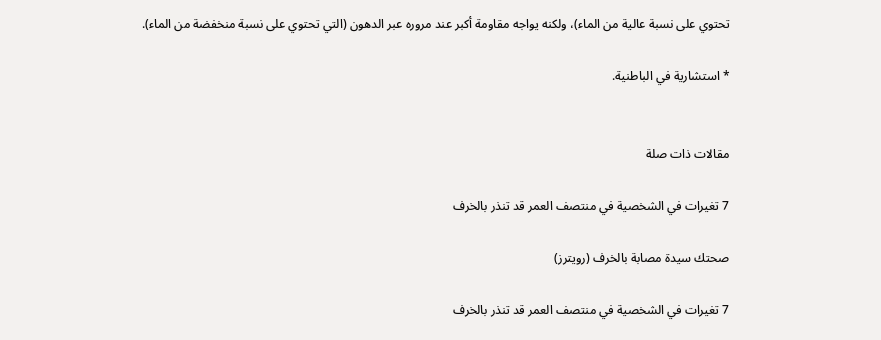تحتوي على نسبة عالية من الماء)، ولكنه يواجه مقاومة أكبر عند مروره عبر الدهون (التي تحتوي على نسبة منخفضة من الماء).

* استشارية في الباطنية.


مقالات ذات صلة

7 تغيرات في الشخصية في منتصف العمر قد تنذر بالخرف

صحتك سيدة مصابة بالخرف (رويترز)

7 تغيرات في الشخصية في منتصف العمر قد تنذر بالخرف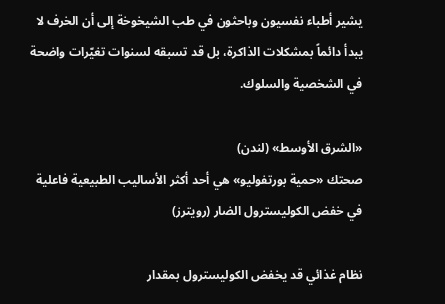يشير أطباء نفسيون وباحثون في طب الشيخوخة إلى أن الخرف لا يبدأ دائماً بمشكلات الذاكرة، بل قد تسبقه لسنوات تغيّرات واضحة في الشخصية والسلوك.

«الشرق الأوسط» (لندن)
صحتك «حمية بورتفوليو» هي أحد أكثر الأساليب الطبيعية فاعلية في خفض الكوليسترول الضار (رويترز)

نظام غذائي قد يخفض الكوليسترول بمقدار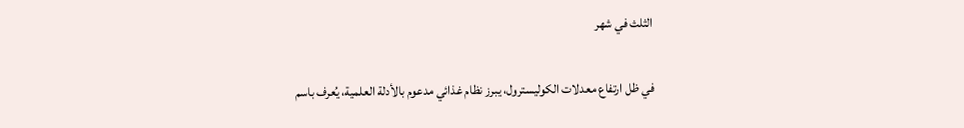الثلث في شهر

في ظل ارتفاع معدلات الكوليسترول، يبرز نظام غذائي مدعوم بالأدلة العلمية، يُعرف باسم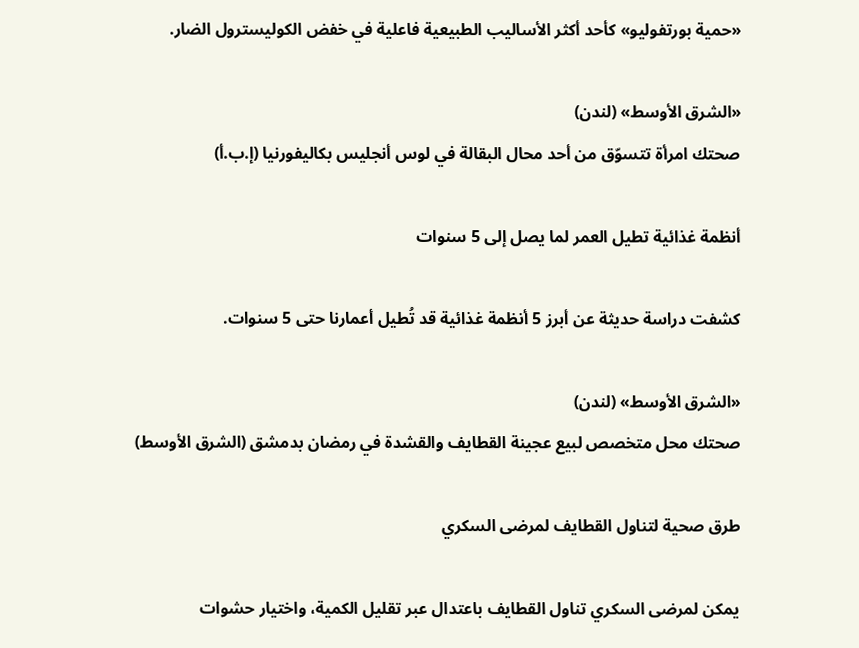«حمية بورتفوليو» كأحد أكثر الأساليب الطبيعية فاعلية في خفض الكوليسترول الضار.

«الشرق الأوسط» (لندن)
صحتك امرأة تتسوّق من أحد محال البقالة في لوس أنجليس بكاليفورنيا (إ.ب.أ)

أنظمة غذائية تطيل العمر لما يصل إلى 5 سنوات

كشفت دراسة حديثة عن أبرز 5 أنظمة غذائية قد تُطيل أعمارنا حتى 5 سنوات.

«الشرق الأوسط» (لندن)
صحتك محل متخصص لبيع عجينة القطايف والقشدة في رمضان بدمشق (الشرق الأوسط)

طرق صحية لتناول القطايف لمرضى السكري

يمكن لمرضى السكري تناول القطايف باعتدال عبر تقليل الكمية، واختيار حشوات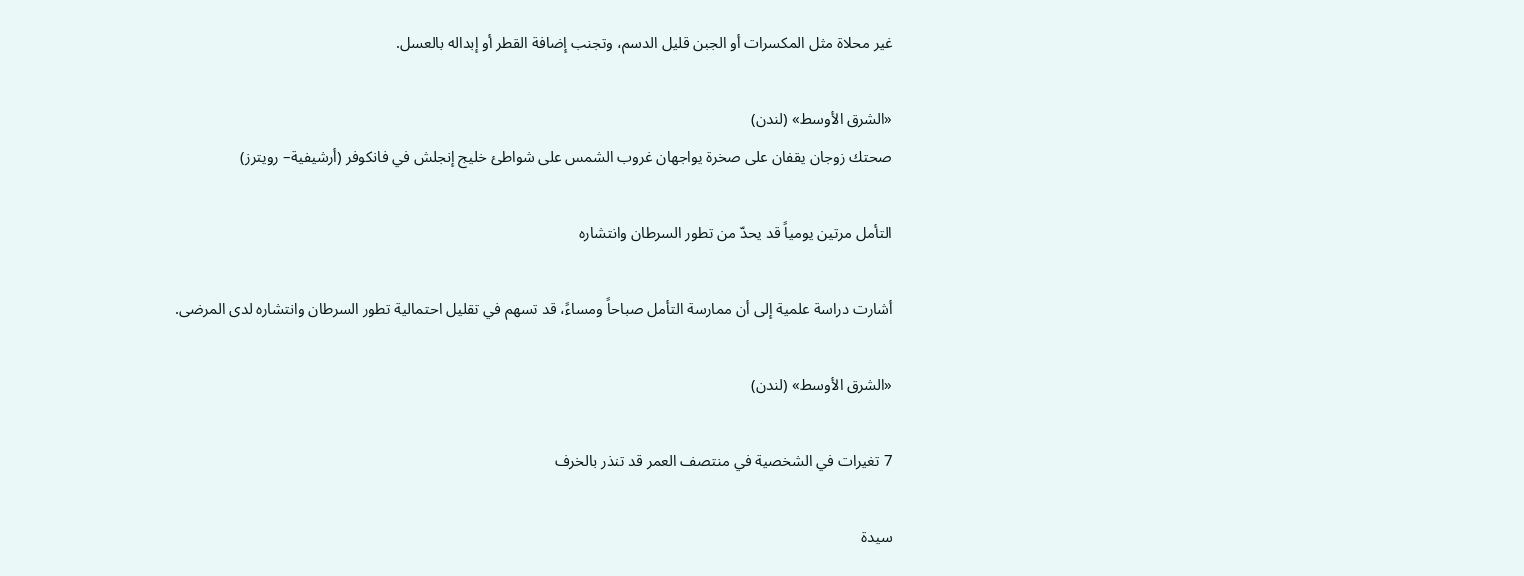غير محلاة مثل المكسرات أو الجبن قليل الدسم، وتجنب إضافة القطر أو إبداله بالعسل.

«الشرق الأوسط» (لندن)
صحتك زوجان يقفان على صخرة يواجهان غروب الشمس على شواطئ خليج إنجلش في فانكوفر (أرشيفية– رويترز)

التأمل مرتين يومياً قد يحدّ من تطور السرطان وانتشاره

أشارت دراسة علمية إلى أن ممارسة التأمل صباحاً ومساءً، قد تسهم في تقليل احتمالية تطور السرطان وانتشاره لدى المرضى.

«الشرق الأوسط» (لندن)

7 تغيرات في الشخصية في منتصف العمر قد تنذر بالخرف

سيدة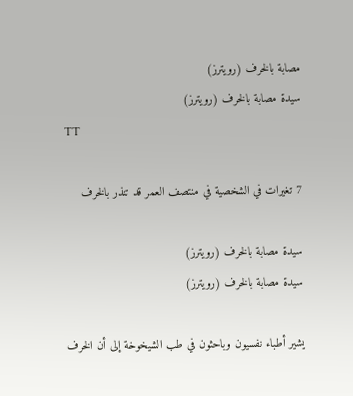مصابة بالخرف (رويترز)
سيدة مصابة بالخرف (رويترز)
TT

7 تغيرات في الشخصية في منتصف العمر قد تنذر بالخرف

سيدة مصابة بالخرف (رويترز)
سيدة مصابة بالخرف (رويترز)

يشير أطباء نفسيون وباحثون في طب الشيخوخة إلى أن الخرف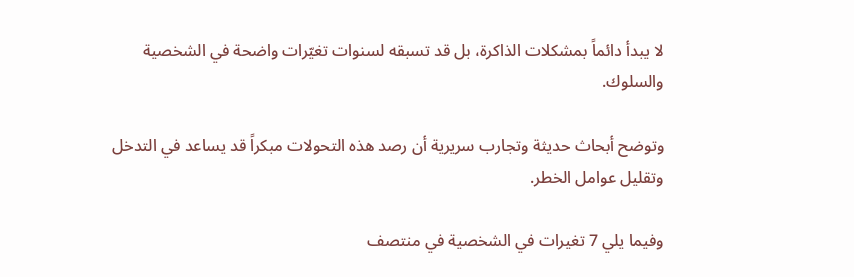لا يبدأ دائماً بمشكلات الذاكرة، بل قد تسبقه لسنوات تغيّرات واضحة في الشخصية والسلوك.

وتوضح أبحاث حديثة وتجارب سريرية أن رصد هذه التحولات مبكراً قد يساعد في التدخل وتقليل عوامل الخطر.

وفيما يلي 7 تغيرات في الشخصية في منتصف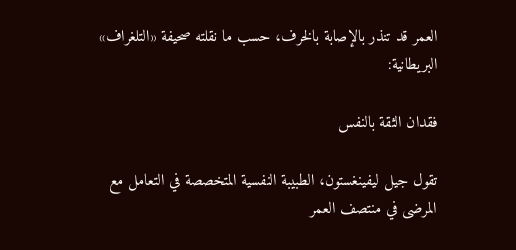العمر قد تنذر بالإصابة بالخرف، حسب ما نقلته صحيفة «التلغراف» البريطانية:

فقدان الثقة بالنفس

تقول جيل ليفينغستون، الطبيبة النفسية المتخصصة في التعامل مع المرضى في منتصف العمر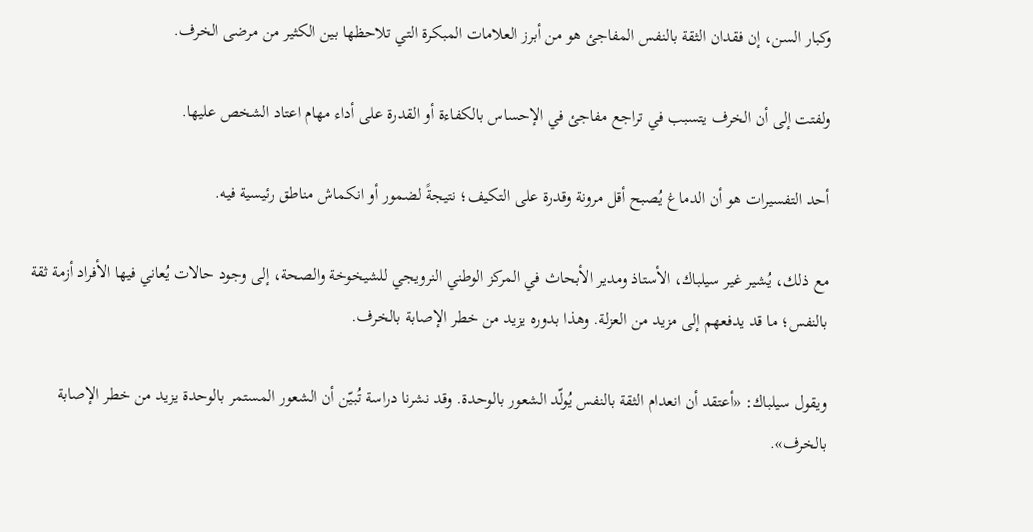وكبار السن، إن فقدان الثقة بالنفس المفاجئ هو من أبرز العلامات المبكرة التي تلاحظها بين الكثير من مرضى الخرف.

ولفتت إلى أن الخرف يتسبب في تراجع مفاجئ في الإحساس بالكفاءة أو القدرة على أداء مهام اعتاد الشخص عليها.

أحد التفسيرات هو أن الدماغ يُصبح أقل مرونة وقدرة على التكيف؛ نتيجةً لضمور أو انكماش مناطق رئيسية فيه.

مع ذلك، يُشير غير سيلباك، الأستاذ ومدير الأبحاث في المركز الوطني النرويجي للشيخوخة والصحة، إلى وجود حالات يُعاني فيها الأفراد أزمة ثقة بالنفس؛ ما قد يدفعهم إلى مزيد من العزلة. وهذا بدوره يزيد من خطر الإصابة بالخرف.

ويقول سيلباك: «أعتقد أن انعدام الثقة بالنفس يُولّد الشعور بالوحدة. وقد نشرنا دراسة تُبيّن أن الشعور المستمر بالوحدة يزيد من خطر الإصابة بالخرف».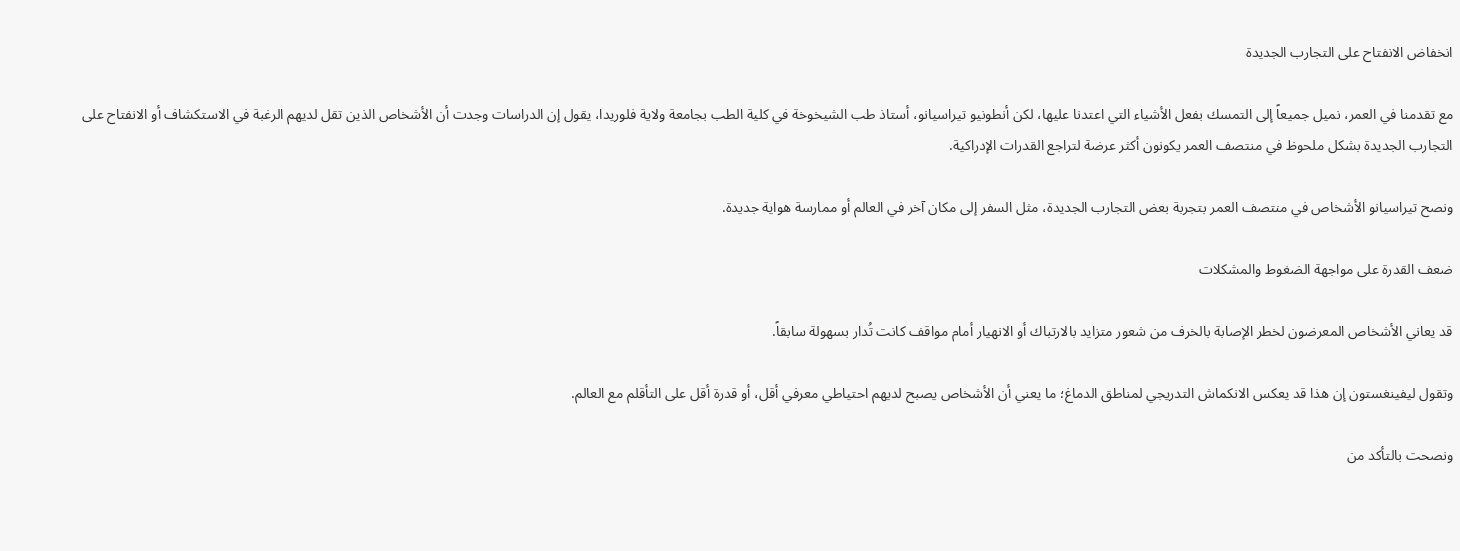انخفاض الانفتاح على التجارب الجديدة

مع تقدمنا في العمر، نميل جميعاً إلى التمسك بفعل الأشياء التي اعتدنا عليها، لكن أنطونيو تيراسيانو، أستاذ طب الشيخوخة في كلية الطب بجامعة ولاية فلوريدا، يقول إن الدراسات وجدت أن الأشخاص الذين تقل لديهم الرغبة في الاستكشاف أو الانفتاح على التجارب الجديدة بشكل ملحوظ في منتصف العمر يكونون أكثر عرضة لتراجع القدرات الإدراكية.

ونصح تيراسيانو الأشخاص في منتصف العمر بتجربة بعض التجارب الجديدة، مثل السفر إلى مكان آخر في العالم أو ممارسة هواية جديدة.

ضعف القدرة على مواجهة الضغوط والمشكلات

قد يعاني الأشخاص المعرضون لخطر الإصابة بالخرف من شعور متزايد بالارتباك أو الانهيار أمام مواقف كانت تُدار بسهولة سابقاً.

وتقول ليفينغستون إن هذا قد يعكس الانكماش التدريجي لمناطق الدماغ؛ ما يعني أن الأشخاص يصبح لديهم احتياطي معرفي أقل، أو قدرة أقل على التأقلم مع العالم.

ونصحت بالتأكد من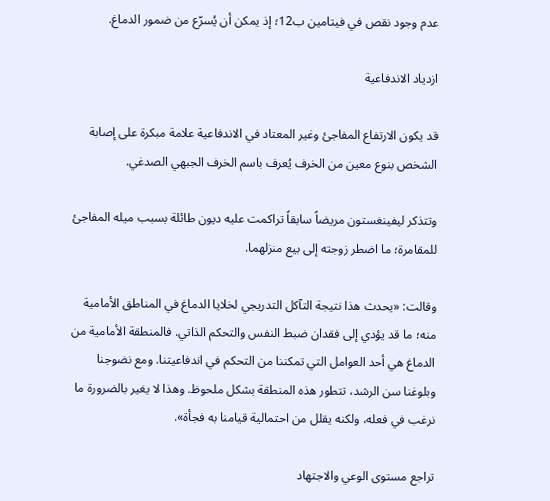عدم وجود نقص في فيتامين ب12؛ إذ يمكن أن يُسرّع من ضمور الدماغ.

ازدياد الاندفاعية

قد يكون الارتفاع المفاجئ وغير المعتاد في الاندفاعية علامة مبكرة على إصابة الشخص بنوع معين من الخرف يُعرف باسم الخرف الجبهي الصدغي.

وتتذكر ليفينغستون مريضاً سابقاً تراكمت عليه ديون طائلة بسبب ميله المفاجئ للمقامرة؛ ما اضطر زوجته إلى بيع منزلهما.

وقالت: «يحدث هذا نتيجة التآكل التدريجي لخلايا الدماغ في المناطق الأمامية منه؛ ما قد يؤدي إلى فقدان ضبط النفس والتحكم الذاتي. فالمنطقة الأمامية من الدماغ هي أحد العوامل التي تمكننا من التحكم في اندفاعيتنا. ومع نضوجنا وبلوغنا سن الرشد، تتطور هذه المنطقة بشكل ملحوظ. وهذا لا يغير بالضرورة ما نرغب في فعله، ولكنه يقلل من احتمالية قيامنا به فجأة».

تراجع مستوى الوعي والاجتهاد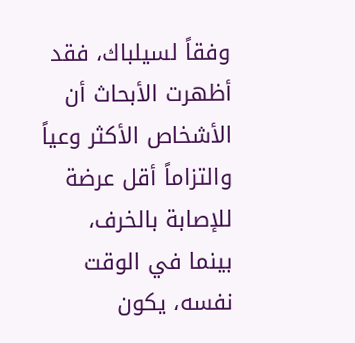وفقاً لسيلباك، فقد أظهرت الأبحاث أن الأشخاص الأكثر وعياً والتزاماً أقل عرضة للإصابة بالخرف، بينما في الوقت نفسه، يكون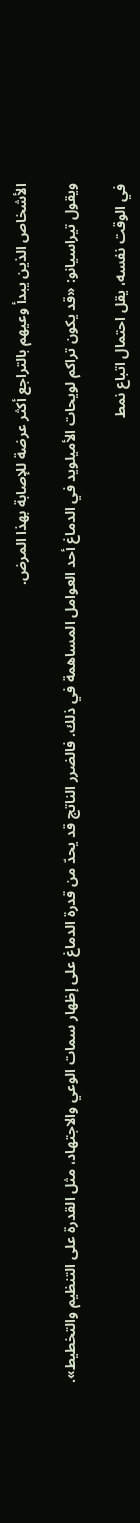الأشخاص الذين يبدأ وعيهم بالتراجع أكثر عرضة للإصابة بهذا المرض.

ويقول تيراسيانو: «قد يكون تراكم لويحات الأميلويد في الدماغ أحد العوامل المساهمة في ذلك. فالضرر الناتج قد يحدّ من قدرة الدماغ على إظهار سمات الوعي والاجتهاد، مثل القدرة على التنظيم والتخطيط».

في الوقت نفسه، يقل احتمال اتباع نمط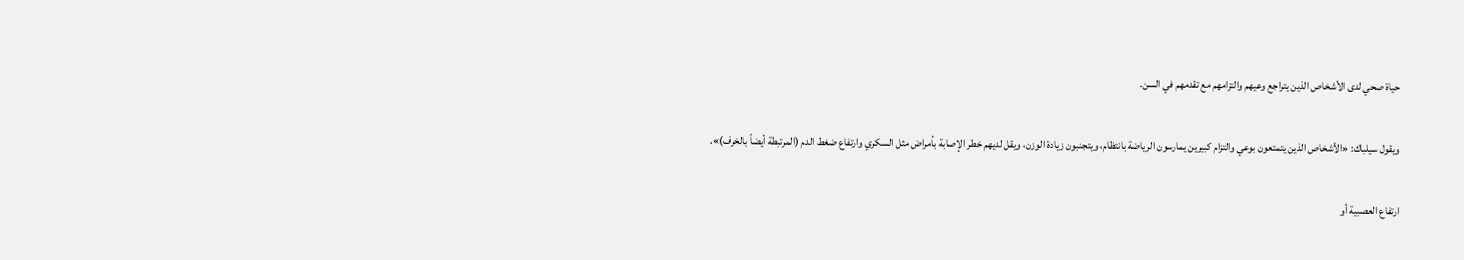حياة صحي لدى الأشخاص الذين يتراجع وعيهم والتزامهم مع تقدمهم في السن.

ويقول سيلباك: «الأشخاص الذين يتمتعون بوعي والتزام كبيرين يمارسون الرياضة بانتظام، ويتجنبون زيادة الوزن، ويقل لديهم خطر الإصابة بأمراض مثل السكري وارتفاع ضغط الدم (المرتبطة أيضاً بالخرف)».

ارتفاع العصبية أو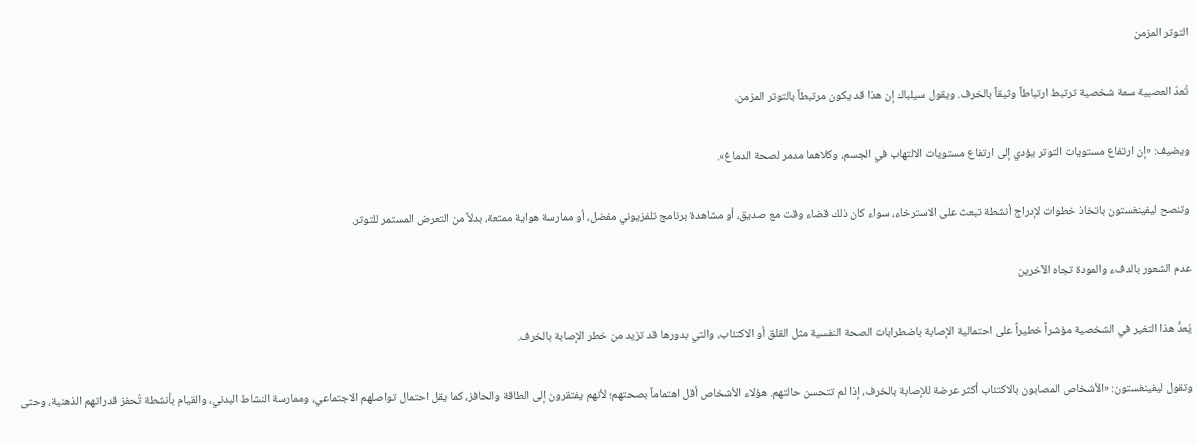التوتر المزمن

تُعدّ العصبية سمة شخصية ترتبط ارتباطاً وثيقاً بالخرف. ويقول سيلباك إن هذا قد يكون مرتبطاً بالتوتر المزمن.

ويضيف: «إن ارتفاع مستويات التوتر يؤدي إلى ارتفاع مستويات الالتهاب في الجسم، وكلاهما مدمر لصحة الدماغ».

وتنصح ليفينغستون باتخاذ خطوات لإدراج أنشطة تبعث على الاسترخاء، سواء كان ذلك قضاء وقت مع صديق، أو مشاهدة برنامج تلفزيوني مفضل، أو ممارسة هواية ممتعة، بدلاً من التعرض المستمر للتوتر.

عدم الشعور بالدفء والمودة تجاه الآخرين

يُعدُّ هذا التغير في الشخصية مؤشراً خطيراً على احتمالية الإصابة باضطرابات الصحة النفسية مثل القلق أو الاكتئاب، والتي بدورها قد تزيد من خطر الإصابة بالخرف.

وتقول ليفينغستون: «الأشخاص المصابون بالاكتئاب أكثر عرضة للإصابة بالخرف، إذا لم تتحسن حالتهم. هؤلاء الأشخاص أقل اهتماماً بصحتهم؛ لأنهم يفتقرون إلى الطاقة والحافز، كما يقل احتمال تواصلهم الاجتماعي، وممارسة النشاط البدني، والقيام بأنشطة تُحفز قدراتهم الذهنية، وحتى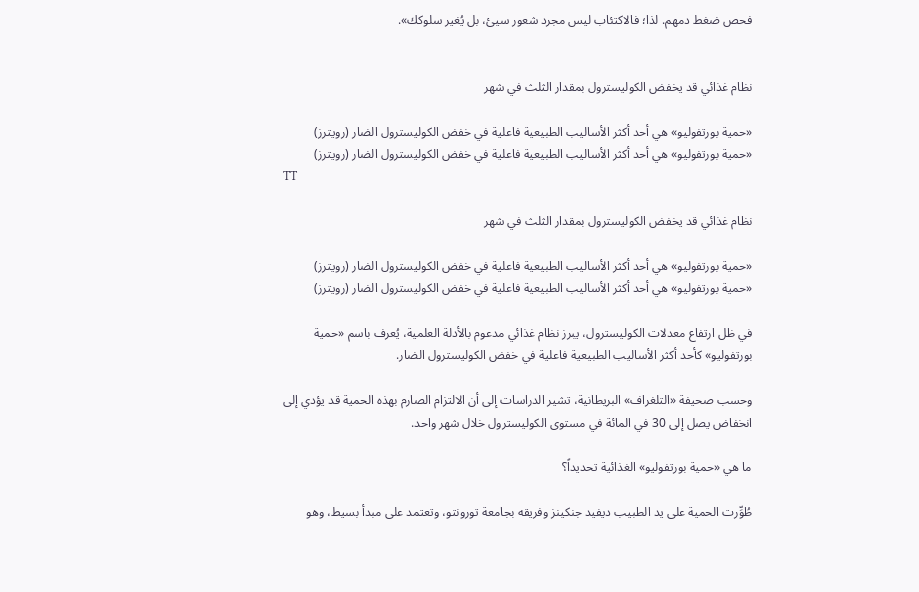فحص ضغط دمهم. لذا؛ فالاكتئاب ليس مجرد شعور سيئ، بل يُغير سلوكك».


نظام غذائي قد يخفض الكوليسترول بمقدار الثلث في شهر

«حمية بورتفوليو» هي أحد أكثر الأساليب الطبيعية فاعلية في خفض الكوليسترول الضار (رويترز)
«حمية بورتفوليو» هي أحد أكثر الأساليب الطبيعية فاعلية في خفض الكوليسترول الضار (رويترز)
TT

نظام غذائي قد يخفض الكوليسترول بمقدار الثلث في شهر

«حمية بورتفوليو» هي أحد أكثر الأساليب الطبيعية فاعلية في خفض الكوليسترول الضار (رويترز)
«حمية بورتفوليو» هي أحد أكثر الأساليب الطبيعية فاعلية في خفض الكوليسترول الضار (رويترز)

في ظل ارتفاع معدلات الكوليسترول، يبرز نظام غذائي مدعوم بالأدلة العلمية، يُعرف باسم «حمية بورتفوليو» كأحد أكثر الأساليب الطبيعية فاعلية في خفض الكوليسترول الضار.

وحسب صحيفة «التلغراف» البريطانية، تشير الدراسات إلى أن الالتزام الصارم بهذه الحمية قد يؤدي إلى انخفاض يصل إلى 30 في المائة في مستوى الكوليسترول خلال شهر واحد.

ما هي «حمية بورتفوليو» الغذائية تحديداً؟

طُوِّرت الحمية على يد الطبيب ديفيد جنكينز وفريقه بجامعة تورونتو، وتعتمد على مبدأ بسيط، وهو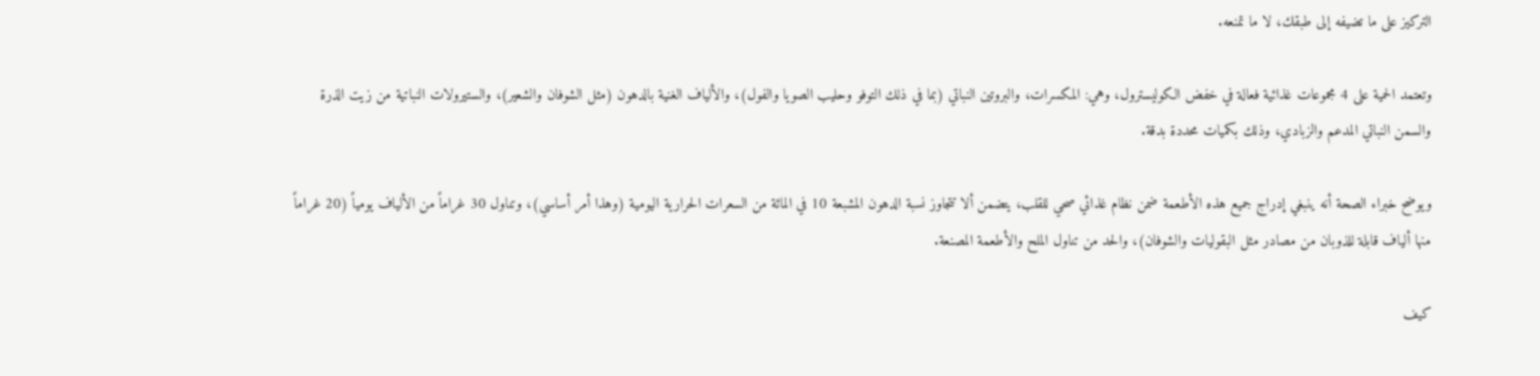التركيز على ما تضيفه إلى طبقك، لا ما تمنعه.

وتعتمد الحمية على 4 مجموعات غذائية فعالة في خفض الكوليسترول، وهي: المكسرات، والبروتين النباتي (بما في ذلك التوفو وحليب الصويا والفول)، والألياف الغنية بالدهون (مثل الشوفان والشعير)، والستيرولات النباتية من زيت الذرة والسمن النباتي المدعم والزبادي، وذلك بكميات محددة بدقة.

ويوضح خبراء الصحة أنه ينبغي إدراج جميع هذه الأطعمة ضمن نظام غذائي صحي للقلب، يتضمن ألا تتجاوز نسبة الدهون المشبعة 10 في المائة من السعرات الحرارية اليومية (وهذا أمر أساسي)، وتناول 30 غراماً من الألياف يومياً (20 غراماً منها ألياف قابلة للذوبان من مصادر مثل البقوليات والشوفان)، والحد من تناول الملح والأطعمة المصنعة.

كيف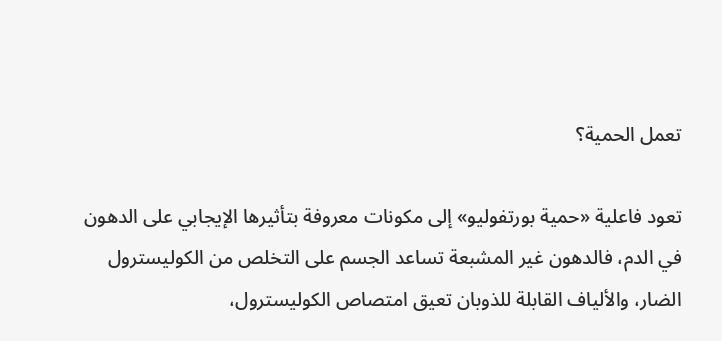تعمل الحمية؟

تعود فاعلية «حمية بورتفوليو» إلى مكونات معروفة بتأثيرها الإيجابي على الدهون في الدم، فالدهون غير المشبعة تساعد الجسم على التخلص من الكوليسترول الضار، والألياف القابلة للذوبان تعيق امتصاص الكوليسترول،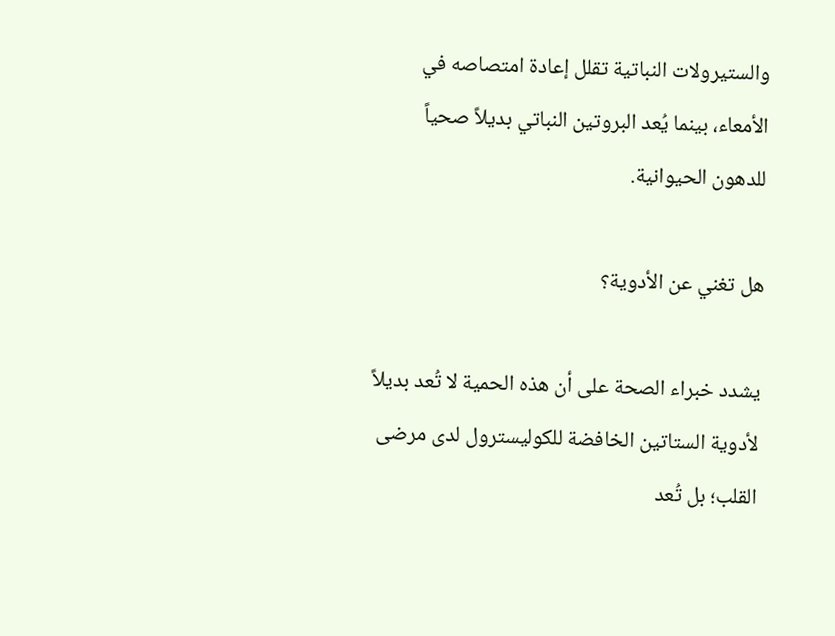والستيرولات النباتية تقلل إعادة امتصاصه في الأمعاء، بينما يُعد البروتين النباتي بديلاً صحياً للدهون الحيوانية.

هل تغني عن الأدوية؟

يشدد خبراء الصحة على أن هذه الحمية لا تُعد بديلاً لأدوية الستاتين الخافضة للكوليسترول لدى مرضى القلب؛ بل تُعد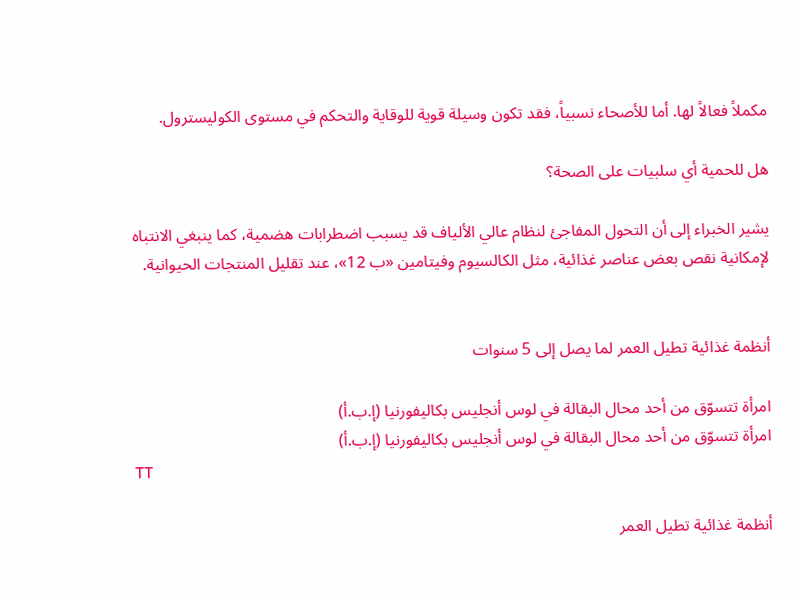مكملاً فعالاً لها. أما للأصحاء نسبياً، فقد تكون وسيلة قوية للوقاية والتحكم في مستوى الكوليسترول.

هل للحمية أي سلبيات على الصحة؟

يشير الخبراء إلى أن التحول المفاجئ لنظام عالي الألياف قد يسبب اضطرابات هضمية، كما ينبغي الانتباه لإمكانية نقص بعض عناصر غذائية، مثل الكالسيوم وفيتامين «ب 12»، عند تقليل المنتجات الحيوانية.


أنظمة غذائية تطيل العمر لما يصل إلى 5 سنوات

امرأة تتسوّق من أحد محال البقالة في لوس أنجليس بكاليفورنيا (إ.ب.أ)
امرأة تتسوّق من أحد محال البقالة في لوس أنجليس بكاليفورنيا (إ.ب.أ)
TT

أنظمة غذائية تطيل العمر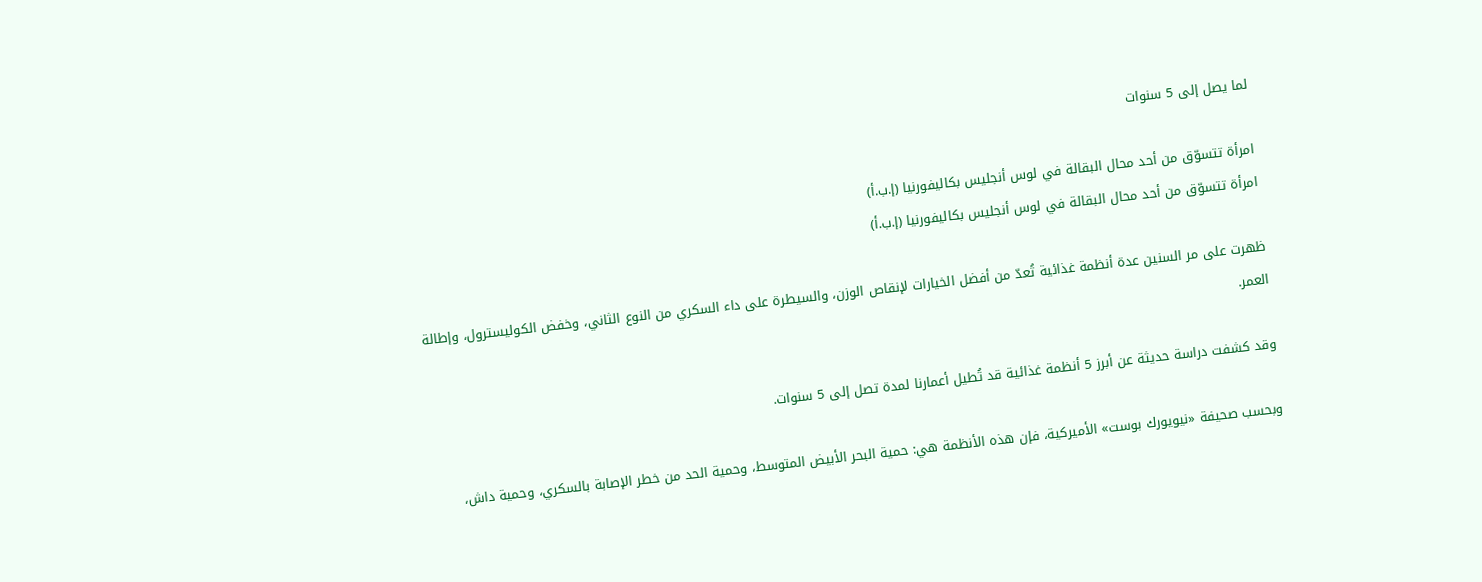لما يصل إلى 5 سنوات

امرأة تتسوّق من أحد محال البقالة في لوس أنجليس بكاليفورنيا (إ.ب.أ)
امرأة تتسوّق من أحد محال البقالة في لوس أنجليس بكاليفورنيا (إ.ب.أ)

ظهرت على مر السنين عدة أنظمة غذائية تُعدّ من أفضل الخيارات لإنقاص الوزن، والسيطرة على داء السكري من النوع الثاني، وخفض الكوليسترول، وإطالة العمر.

وقد كشفت دراسة حديثة عن أبرز 5 أنظمة غذائية قد تُطيل أعمارنا لمدة تصل إلى 5 سنوات.

وبحسب صحيفة «نيويورك بوست» الأميركية، فإن هذه الأنظمة هي: حمية البحر الأبيض المتوسط، وحمية الحد من خطر الإصابة بالسكري، وحمية داش،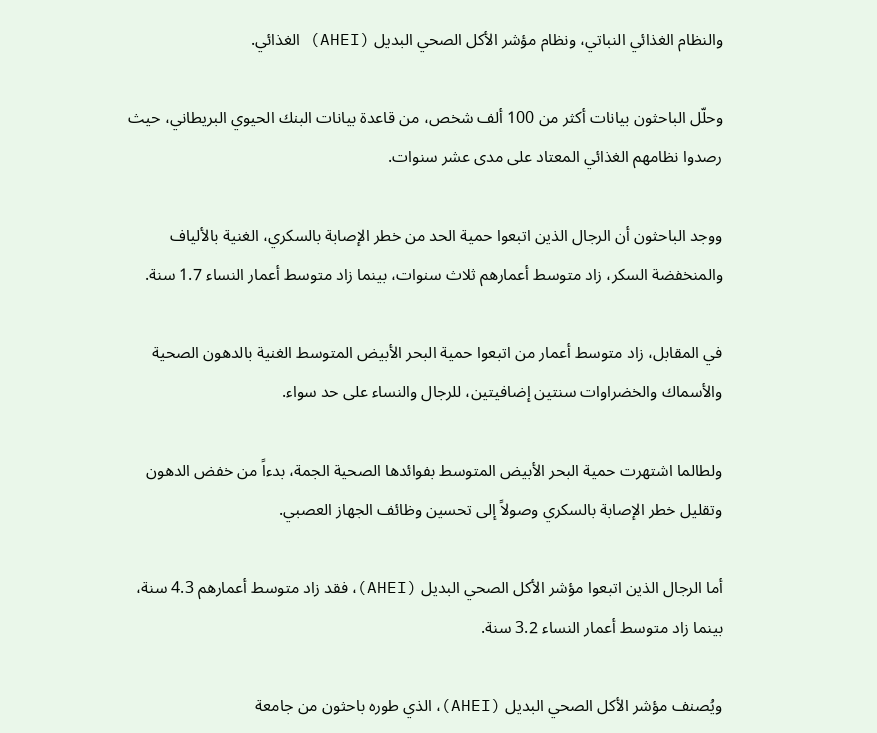والنظام الغذائي النباتي، ونظام مؤشر الأكل الصحي البديل (AHEI) الغذائي.

وحلّل الباحثون بيانات أكثر من 100 ألف شخص، من قاعدة بيانات البنك الحيوي البريطاني، حيث رصدوا نظامهم الغذائي المعتاد على مدى عشر سنوات.

ووجد الباحثون أن الرجال الذين اتبعوا حمية الحد من خطر الإصابة بالسكري، الغنية بالألياف والمنخفضة السكر، زاد متوسط أعمارهم ثلاث سنوات، بينما زاد متوسط أعمار النساء 1.7 سنة.

في المقابل، زاد متوسط أعمار من اتبعوا حمية البحر الأبيض المتوسط الغنية بالدهون الصحية والأسماك والخضراوات سنتين إضافيتين، للرجال والنساء على حد سواء.

ولطالما اشتهرت حمية البحر الأبيض المتوسط بفوائدها الصحية الجمة، بدءاً من خفض الدهون وتقليل خطر الإصابة بالسكري وصولاً إلى تحسين وظائف الجهاز العصبي.

أما الرجال الذين اتبعوا مؤشر الأكل الصحي البديل (AHEI)، فقد زاد متوسط أعمارهم 4.3 سنة، بينما زاد متوسط أعمار النساء 3.2 سنة.

ويُصنف مؤشر الأكل الصحي البديل (AHEI)، الذي طوره باحثون من جامعة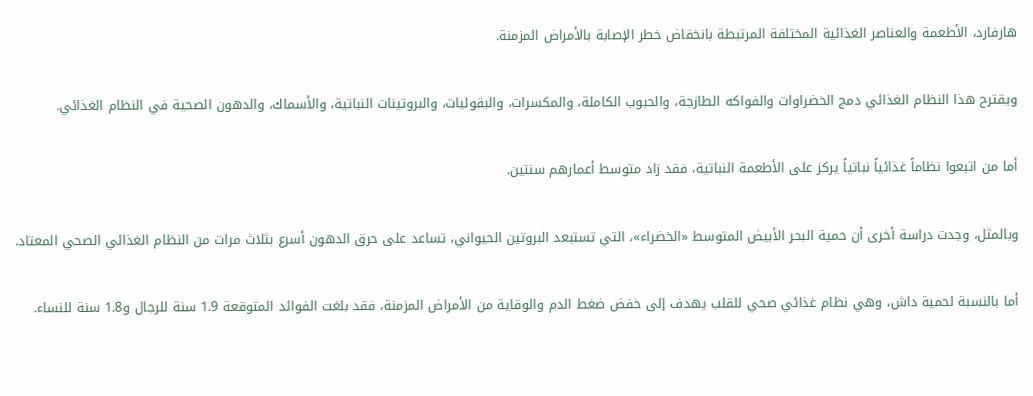هارفارد، الأطعمة والعناصر الغذائية المختلفة المرتبطة بانخفاض خطر الإصابة بالأمراض المزمنة.

ويقترح هذا النظام الغذائي دمج الخضراوات والفواكه الطازجة، والحبوب الكاملة، والمكسرات، والبقوليات، والبروتينات النباتية، والأسماك، والدهون الصحية في النظام الغذائي.

أما من اتبعوا نظاماً غذائياً نباتياً يركز على الأطعمة النباتية، فقد زاد متوسط أعمارهم سنتين.

وبالمثل، وجدت دراسة أخرى أن حمية البحر الأبيض المتوسط «الخضراء»، التي تستبعد البروتين الحيواني، تساعد على حرق الدهون أسرع بثلاث مرات من النظام الغذائي الصحي المعتاد.

أما بالنسبة لحمية داش، وهي نظام غذائي صحي للقلب يهدف إلى خفض ضغط الدم والوقاية من الأمراض المزمنة، فقد بلغت الفوائد المتوقعة 1.9 سنة للرجال و1.8 سنة للنساء.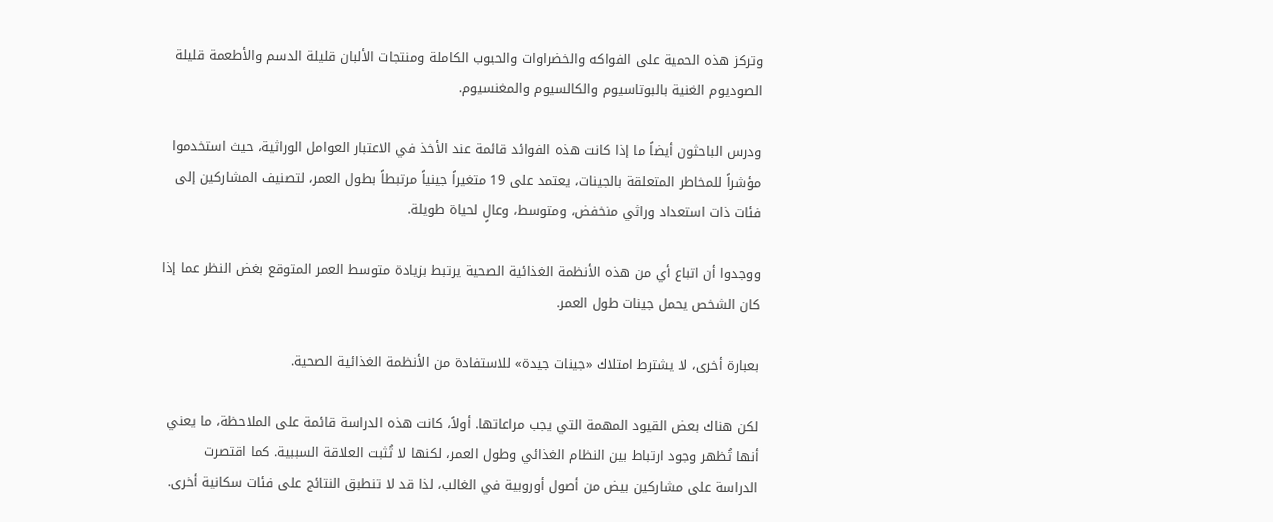وتركز هذه الحمية على الفواكه والخضراوات والحبوب الكاملة ومنتجات الألبان قليلة الدسم والأطعمة قليلة الصوديوم الغنية بالبوتاسيوم والكالسيوم والمغنسيوم.

ودرس الباحثون أيضاً ما إذا كانت هذه الفوائد قائمة عند الأخذ في الاعتبار العوامل الوراثية، حيث استخدموا مؤشراً للمخاطر المتعلقة بالجينات، يعتمد على 19 متغيراً جينياً مرتبطاً بطول العمر، لتصنيف المشاركين إلى فئات ذات استعداد وراثي منخفض، ومتوسط، وعالٍ لحياة طويلة.

ووجدوا أن اتباع أي من هذه الأنظمة الغذائية الصحية يرتبط بزيادة متوسط العمر المتوقع بغض النظر عما إذا كان الشخص يحمل جينات طول العمر.

بعبارة أخرى، لا يشترط امتلاك «جينات جيدة» للاستفادة من الأنظمة الغذائية الصحية.

لكن هناك بعض القيود المهمة التي يجب مراعاتها. أولاً، كانت هذه الدراسة قائمة على الملاحظة، ما يعني أنها تُظهر وجود ارتباط بين النظام الغذائي وطول العمر، لكنها لا تُثبت العلاقة السببية. كما اقتصرت الدراسة على مشاركين بيض من أصول أوروبية في الغالب، لذا قد لا تنطبق النتائج على فئات سكانية أخرى.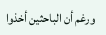ورغم أن الباحثين أخذوا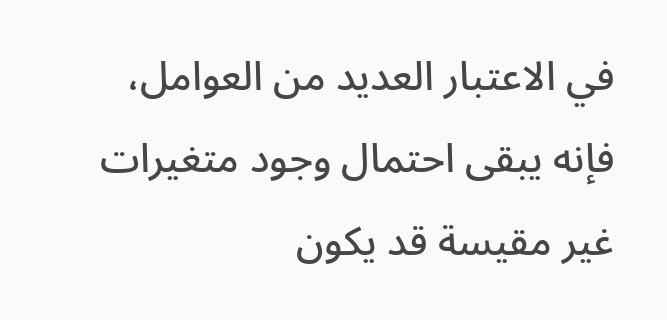في الاعتبار العديد من العوامل، فإنه يبقى احتمال وجود متغيرات غير مقيسة قد يكون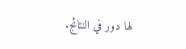لها دور في النتائج.